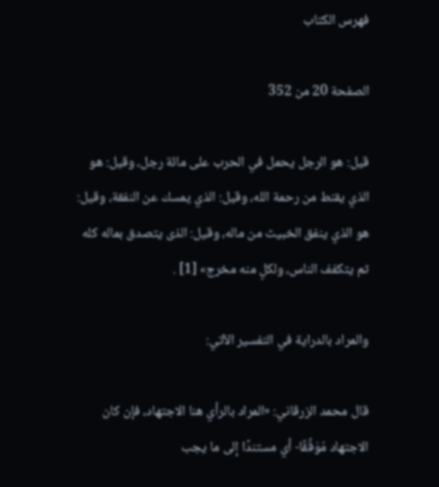فهرس الكتاب

الصفحة 20 من 352

قيل: هو الرجل يحمل في الحرب على مائة رجل، وقيل: هو الذي يقنط من رحمة الله، وقيل: الذي يمسك عن النفقة، وقيل: هو الذي ينفق الخبيث من ماله، وقيل: الذى يتصدق بماله كله ثم يتكفف الناس، ولكلٍ منه مخرج» [1] .

والمراد بالدراية في التفسير الآتي:

قال محمد الزرقاني: «المراد بالرأي هنا الاجتهاد، فإن كان الاجتهاد مُوَفَّقًا- أي مستندًا إلى ما يجب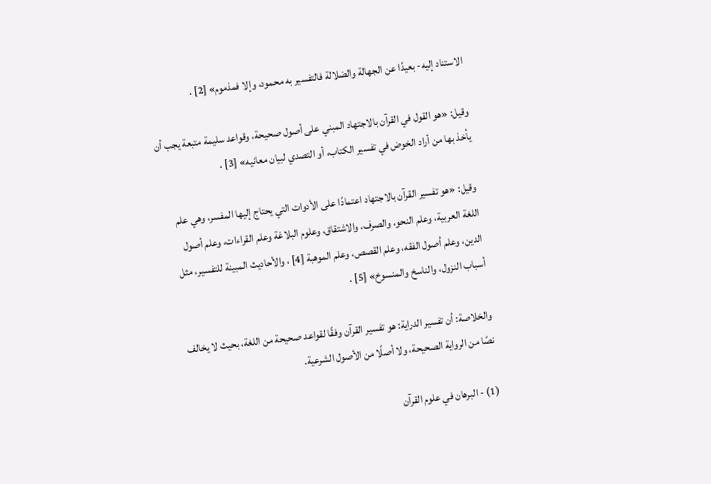الاستناد إليه- بعيدًا عن الجهالة والضلالة فالتفسير به محمود، وإلا فمذموم» [2] .

وقيل: «هو القول في القرآن بالاجتهاد المبني على أصول صحيحة، وقواعد سليمة متبعة يجب أن يأخذ بها من أراد الخوض في تفسير الكتاب، أو التصدي لبيان معانيه» [3] .

وقيل: «هو تفسير القرآن بالاجتهاد اعتمادًا على الأدوات التي يحتاج إليها المفسر، وهي علم اللغة العربية، وعلم النحو، والصرف، والاشتقاق، وعلوم البلاغة وعلم القراءات، وعلم أصول الدين، وعلم أصول الفقه، وعلم القصص، وعلم الموهبة [4] ، والأحاديث المبينة للتفسير، مثل أسباب النزول، والناسخ والمنسوخ» [5] .

والخلاصة: أن تفسير الدراية: هو تفسير القرآن وفقًا لقواعد صحيحة من اللغة، بحيث لا يخالف نصًا من الرواية الصحيحة، ولا أصلًا من الأصول الشرعية.

(1) - البرهان في علوم القرآن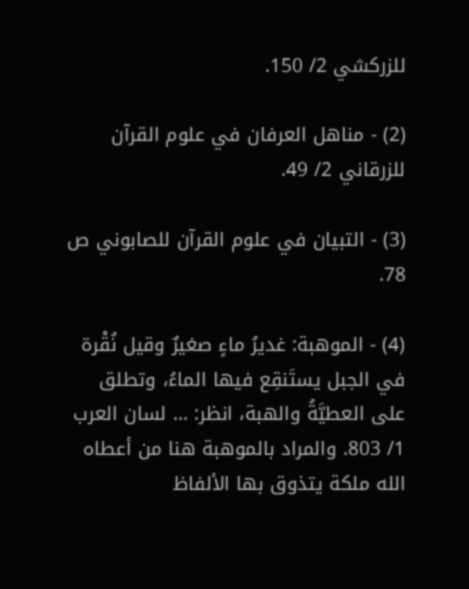للزركشي 2/ 150.

(2) - مناهل العرفان في علوم القرآن للزرقاني 2/ 49.

(3) - التبيان في علوم القرآن للصابوني ص 78.

(4) - الموهبة: غديرُ ماءٍ صغيرٌ وقيل نُقْرة في الجبل يستَنقِع فيها الماءُ، وتطلق على العطيَّةُ والهبة، انظر: ... لسان العرب 1/ 803. والمراد بالموهبة هنا من أعطاه الله ملكة يتذوق بها الألفاظ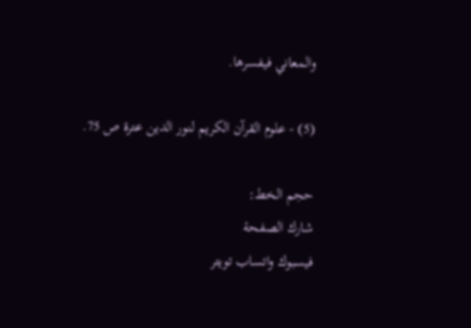والمعاني فيفسرها.

(5) - علوم القرآن الكريم لنور الدين عترة ص 75.

حجم الخط:
شارك الصفحة
فيسبوك واتساب تويتر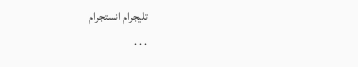تليجرام انستجرام
. . .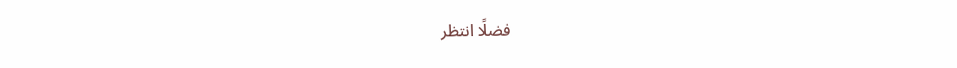فضلًا انتظر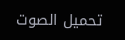تحميل الصوت